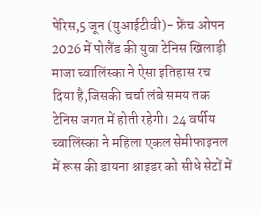पेरिस,5 जून (युआईटीवी)- फ्रेंच ओपन 2026 में पोलैंड की युवा टेनिस खिलाड़ी माजा च्वालिंस्का ने ऐसा इतिहास रच दिया है,जिसकी चर्चा लंबे समय तक टेनिस जगत में होती रहेगी। 24 वर्षीय च्वालिंस्का ने महिला एकल सेमीफाइनल में रूस की डायना श्नाइडर को सीधे सेटों में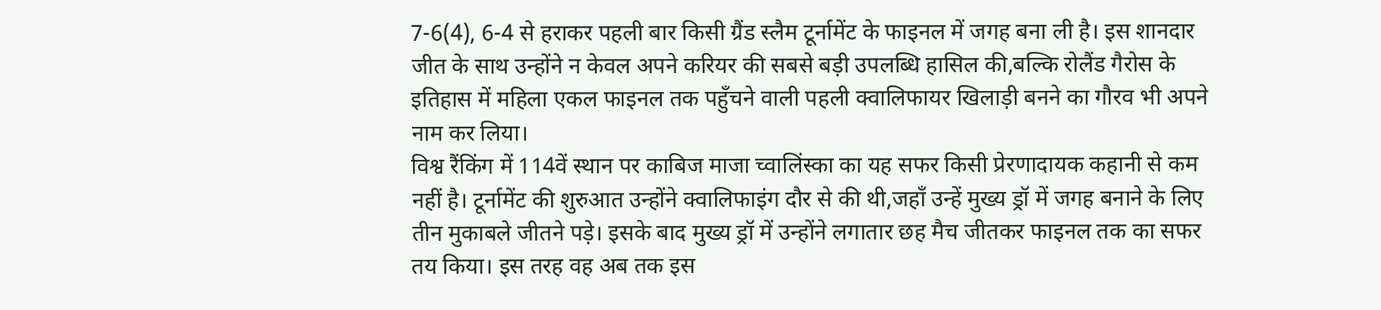7-6(4), 6-4 से हराकर पहली बार किसी ग्रैंड स्लैम टूर्नामेंट के फाइनल में जगह बना ली है। इस शानदार जीत के साथ उन्होंने न केवल अपने करियर की सबसे बड़ी उपलब्धि हासिल की,बल्कि रोलैंड गैरोस के इतिहास में महिला एकल फाइनल तक पहुँचने वाली पहली क्वालिफायर खिलाड़ी बनने का गौरव भी अपने नाम कर लिया।
विश्व रैंकिंग में 114वें स्थान पर काबिज माजा च्वालिंस्का का यह सफर किसी प्रेरणादायक कहानी से कम नहीं है। टूर्नामेंट की शुरुआत उन्होंने क्वालिफाइंग दौर से की थी,जहाँ उन्हें मुख्य ड्रॉ में जगह बनाने के लिए तीन मुकाबले जीतने पड़े। इसके बाद मुख्य ड्रॉ में उन्होंने लगातार छह मैच जीतकर फाइनल तक का सफर तय किया। इस तरह वह अब तक इस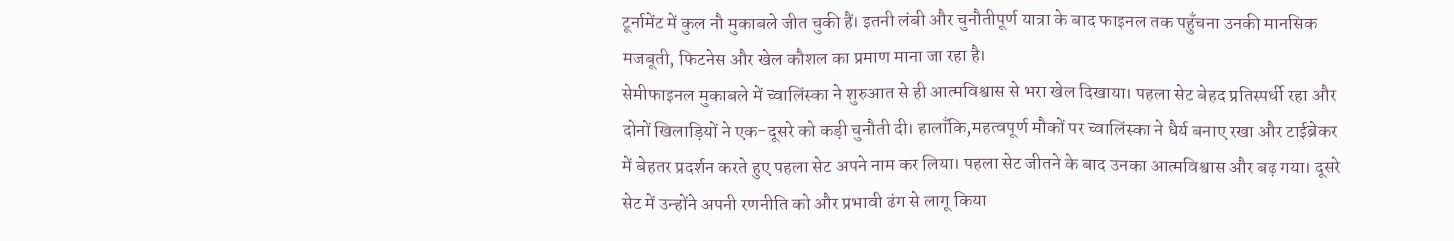टूर्नामेंट में कुल नौ मुकाबले जीत चुकी हैं। इतनी लंबी और चुनौतीपूर्ण यात्रा के बाद फाइनल तक पहुँचना उनकी मानसिक मजबूती, फिटनेस और खेल कौशल का प्रमाण माना जा रहा है।
सेमीफाइनल मुकाबले में च्वालिंस्का ने शुरुआत से ही आत्मविश्वास से भरा खेल दिखाया। पहला सेट बेहद प्रतिस्पर्धी रहा और दोनों खिलाड़ियों ने एक-दूसरे को कड़ी चुनौती दी। हालाँकि,महत्वपूर्ण मौकों पर च्वालिंस्का ने धैर्य बनाए रखा और टाईब्रेकर में बेहतर प्रदर्शन करते हुए पहला सेट अपने नाम कर लिया। पहला सेट जीतने के बाद उनका आत्मविश्वास और बढ़ गया। दूसरे सेट में उन्होंने अपनी रणनीति को और प्रभावी ढंग से लागू किया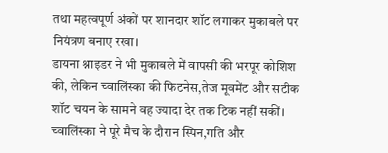तथा महत्वपूर्ण अंकों पर शानदार शॉट लगाकर मुकाबले पर नियंत्रण बनाए रखा।
डायना श्नाइडर ने भी मुकाबले में वापसी की भरपूर कोशिश की, लेकिन च्वालिंस्का की फिटनेस,तेज मूवमेंट और सटीक शॉट चयन के सामने वह ज्यादा देर तक टिक नहीं सकीं। च्वालिंस्का ने पूरे मैच के दौरान स्पिन,गति और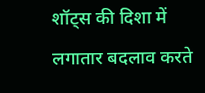शॉट्स की दिशा में लगातार बदलाव करते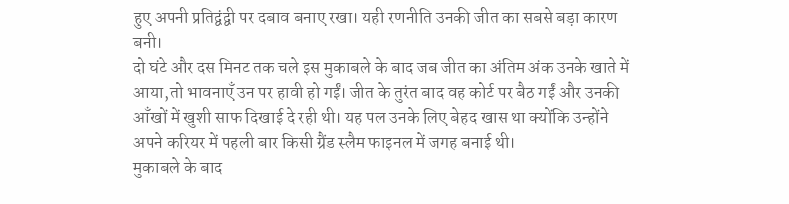हुए अपनी प्रतिद्वंद्वी पर दबाव बनाए रखा। यही रणनीति उनकी जीत का सबसे बड़ा कारण बनी।
दो घंटे और दस मिनट तक चले इस मुकाबले के बाद जब जीत का अंतिम अंक उनके खाते में आया,तो भावनाएँ उन पर हावी हो गईं। जीत के तुरंत बाद वह कोर्ट पर बैठ गईं और उनकी आँखों में खुशी साफ दिखाई दे रही थी। यह पल उनके लिए बेहद खास था क्योंकि उन्होंने अपने करियर में पहली बार किसी ग्रैंड स्लैम फाइनल में जगह बनाई थी।
मुकाबले के बाद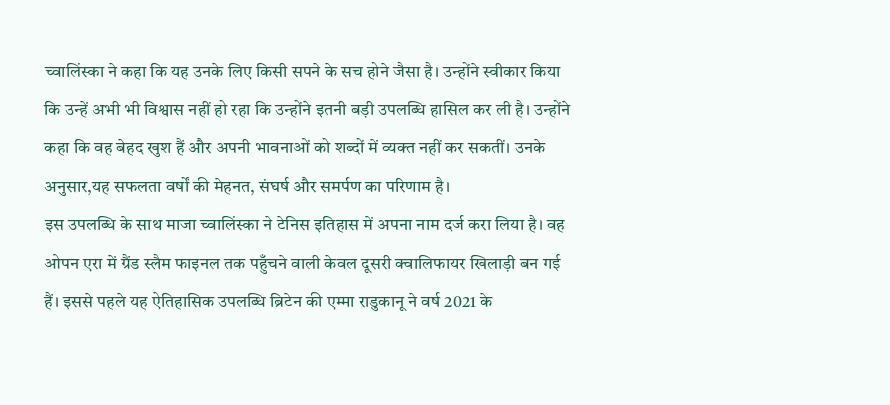च्वालिंस्का ने कहा कि यह उनके लिए किसी सपने के सच होने जैसा है। उन्होंने स्वीकार किया कि उन्हें अभी भी विश्वास नहीं हो रहा कि उन्होंने इतनी बड़ी उपलब्धि हासिल कर ली है। उन्होंने कहा कि वह बेहद खुश हैं और अपनी भावनाओं को शब्दों में व्यक्त नहीं कर सकतीं। उनके अनुसार,यह सफलता वर्षों की मेहनत, संघर्ष और समर्पण का परिणाम है।
इस उपलब्धि के साथ माजा च्वालिंस्का ने टेनिस इतिहास में अपना नाम दर्ज करा लिया है। वह ओपन एरा में ग्रैंड स्लैम फाइनल तक पहुँचने वाली केवल दूसरी क्वालिफायर खिलाड़ी बन गई हैं। इससे पहले यह ऐतिहासिक उपलब्धि ब्रिटेन की एम्मा राडुकानू ने वर्ष 2021 के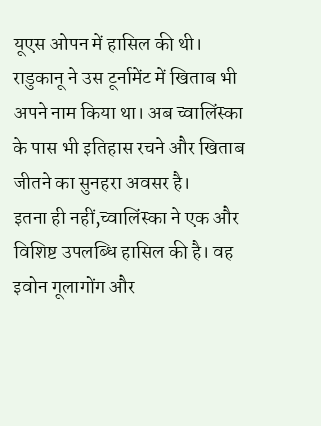यूएस ओपन में हासिल की थी। राडुकानू ने उस टूर्नामेंट में खिताब भी अपने नाम किया था। अब च्वालिंस्का के पास भी इतिहास रचने और खिताब जीतने का सुनहरा अवसर है।
इतना ही नहीं,च्वालिंस्का ने एक और विशिष्ट उपलब्धि हासिल की है। वह इवोन गूलागोंग और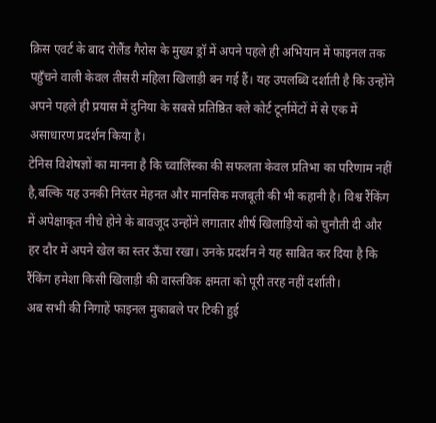क्रिस एवर्ट के बाद रोलैंड गैरोस के मुख्य ड्रॉ में अपने पहले ही अभियान में फाइनल तक पहुँचने वाली केवल तीसरी महिला खिलाड़ी बन गई हैं। यह उपलब्धि दर्शाती है कि उन्होंने अपने पहले ही प्रयास में दुनिया के सबसे प्रतिष्ठित क्ले कोर्ट टूर्नामेंटों में से एक में असाधारण प्रदर्शन किया है।
टेनिस विशेषज्ञों का मानना है कि च्वालिंस्का की सफलता केवल प्रतिभा का परिणाम नहीं है,बल्कि यह उनकी निरंतर मेहनत और मानसिक मजबूती की भी कहानी है। विश्व रैंकिंग में अपेक्षाकृत नीचे होने के बावजूद उन्होंने लगातार शीर्ष खिलाड़ियों को चुनौती दी और हर दौर में अपने खेल का स्तर ऊँचा रखा। उनके प्रदर्शन ने यह साबित कर दिया है कि रैंकिंग हमेशा किसी खिलाड़ी की वास्तविक क्षमता को पूरी तरह नहीं दर्शाती।
अब सभी की निगाहें फाइनल मुकाबले पर टिकी हुई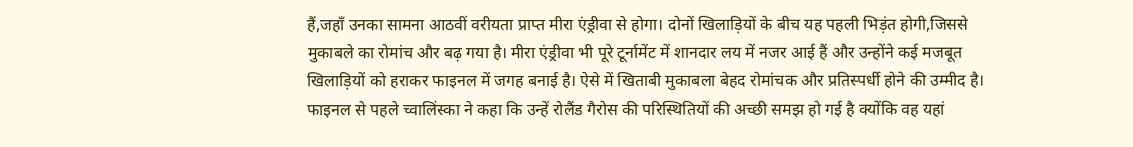हैं,जहाँ उनका सामना आठवीं वरीयता प्राप्त मीरा एंड्रीवा से होगा। दोनों खिलाड़ियों के बीच यह पहली भिड़ंत होगी,जिससे मुकाबले का रोमांच और बढ़ गया है। मीरा एंड्रीवा भी पूरे टूर्नामेंट में शानदार लय में नजर आई हैं और उन्होंने कई मजबूत खिलाड़ियों को हराकर फाइनल में जगह बनाई है। ऐसे में खिताबी मुकाबला बेहद रोमांचक और प्रतिस्पर्धी होने की उम्मीद है।
फाइनल से पहले च्वालिंस्का ने कहा कि उन्हें रोलैंड गैरोस की परिस्थितियों की अच्छी समझ हो गई है क्योंकि वह यहां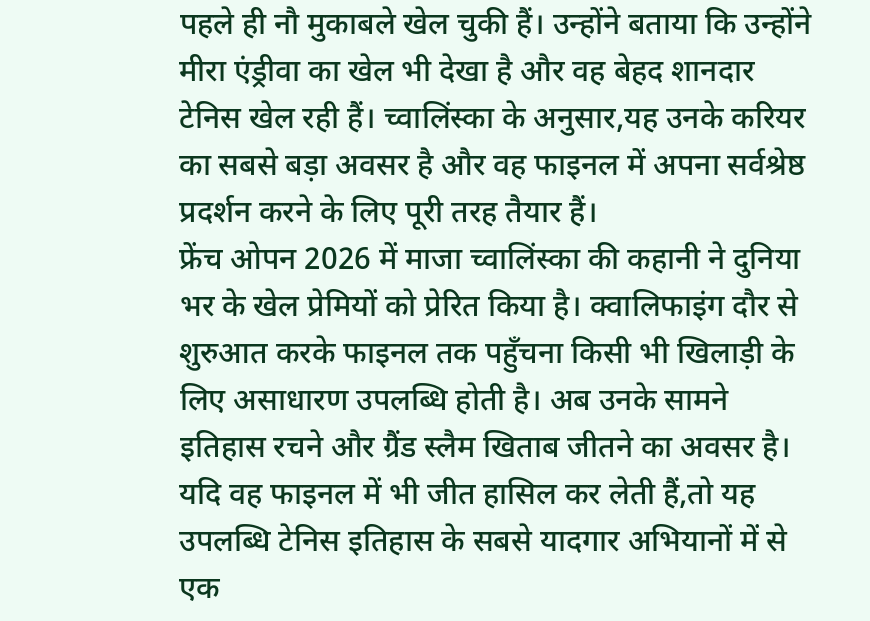पहले ही नौ मुकाबले खेल चुकी हैं। उन्होंने बताया कि उन्होंने मीरा एंड्रीवा का खेल भी देखा है और वह बेहद शानदार टेनिस खेल रही हैं। च्वालिंस्का के अनुसार,यह उनके करियर का सबसे बड़ा अवसर है और वह फाइनल में अपना सर्वश्रेष्ठ प्रदर्शन करने के लिए पूरी तरह तैयार हैं।
फ्रेंच ओपन 2026 में माजा च्वालिंस्का की कहानी ने दुनिया भर के खेल प्रेमियों को प्रेरित किया है। क्वालिफाइंग दौर से शुरुआत करके फाइनल तक पहुँचना किसी भी खिलाड़ी के लिए असाधारण उपलब्धि होती है। अब उनके सामने इतिहास रचने और ग्रैंड स्लैम खिताब जीतने का अवसर है। यदि वह फाइनल में भी जीत हासिल कर लेती हैं,तो यह उपलब्धि टेनिस इतिहास के सबसे यादगार अभियानों में से एक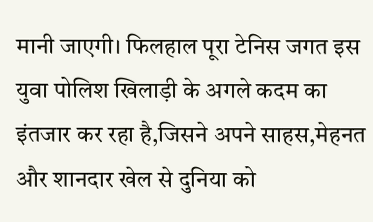मानी जाएगी। फिलहाल पूरा टेनिस जगत इस युवा पोलिश खिलाड़ी के अगले कदम का इंतजार कर रहा है,जिसने अपने साहस,मेहनत और शानदार खेल से दुनिया को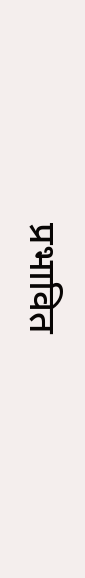प्रभावित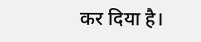कर दिया है।